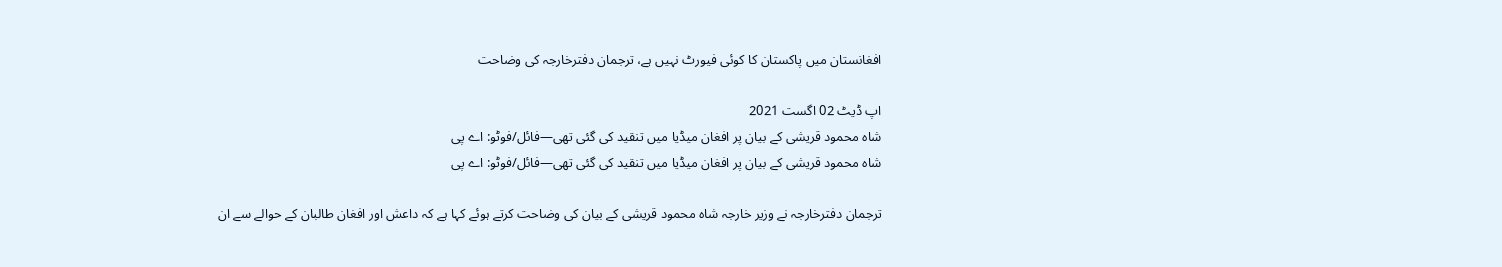افغانستان میں پاکستان کا کوئی فیورٹ نہیں ہے، ترجمان دفترخارجہ کی وضاحت

اپ ڈیٹ 02 اگست 2021
شاہ محمود قریشی کے بیان پر افغان میڈیا میں تنقید کی گئی تھی—فائل/فوٹو: اے پی
شاہ محمود قریشی کے بیان پر افغان میڈیا میں تنقید کی گئی تھی—فائل/فوٹو: اے پی

ترجمان دفترخارجہ نے وزیر خارجہ شاہ محمود قریشی کے بیان کی وضاحت کرتے ہوئے کہا ہے کہ داعش اور افغان طالبان کے حوالے سے ان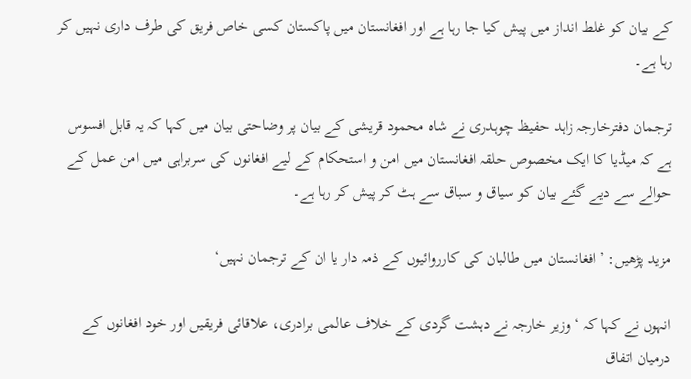کے بیان کو غلط انداز میں پیش کیا جا رہا ہے اور افغانستان میں پاکستان کسی خاص فریق کی طرف داری نہیں کر رہا ہے۔

ترجمان دفترخارجہ زاہد حفیظ چوہدری نے شاہ محمود قریشی کے بیان پر وضاحتی بیان میں کہا کہ یہ قابل افسوس ہے کہ میڈیا کا ایک مخصوص حلقہ افغانستان میں امن و استحکام کے لیے افغانوں کی سربراہی میں امن عمل کے حوالے سے دیے گئے بیان کو سیاق و سباق سے ہٹ کر پیش کر رہا ہے۔

مزید پڑھیں: ’افغانستان میں طالبان کی کارروائیوں کے ذمہ دار یا ان کے ترجمان نہیں‘

انہوں نے کہا کہ ‘وزیر خارجہ نے دہشت گردی کے خلاف عالمی برادری، علاقائی فریقیں اور خود افغانوں کے درمیان اتفاق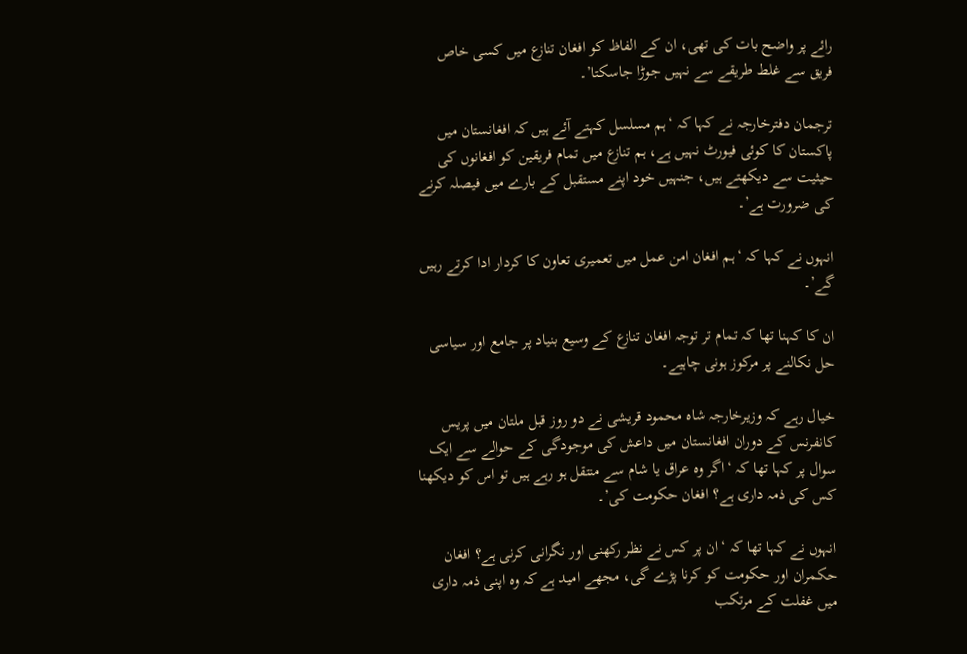رائے پر واضح بات کی تھی، ان کے الفاظ کو افغان تنازع میں کسی خاص فریق سے غلط طریقے سے نہیں جوڑا جاسکتا’۔

ترجمان دفترخارجہ نے کہا کہ ‘ہم مسلسل کہتے آئے ہیں کہ افغانستان میں پاکستان کا کوئی فیورٹ نہیں ہے، ہم تنازع میں تمام فریقین کو افغانوں کی حیثیت سے دیکھتے ہیں، جنہیں خود اپنے مستقبل کے بارے میں فیصلہ کرنے کی ضرورت ہے’۔

انہوں نے کہا کہ ‘ہم افغان امن عمل میں تعمیری تعاون کا کردار ادا کرتے رہیں گے’۔

ان کا کہنا تھا کہ تمام تر توجہ افغان تنازع کے وسیع بنیاد پر جامع اور سیاسی حل نکالنے پر مرکوز ہونی چاہیے۔

خیال رہے کہ وزیرخارجہ شاہ محمود قریشی نے دو روز قبل ملتان میں پریس کانفرنس کے دوران افغانستان میں داعش کی موجودگی کے حوالے سے ایک سوال پر کہا تھا کہ ‘اگر وہ عراق یا شام سے منتقل ہو رہے ہیں تو اس کو دیکھنا کس کی ذمہ داری ہے؟ افغان حکومت کی’۔

انہوں نے کہا تھا کہ ‘ان پر کس نے نظر رکھنی اور نگرانی کرنی ہے؟ افغان حکمران اور حکومت کو کرنا پڑے گی، مجھے امید ہے کہ وہ اپنی ذمہ داری میں غفلت کے مرتکب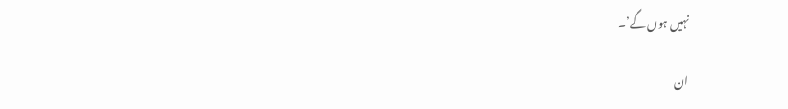نہیں ہوں گے’۔

ان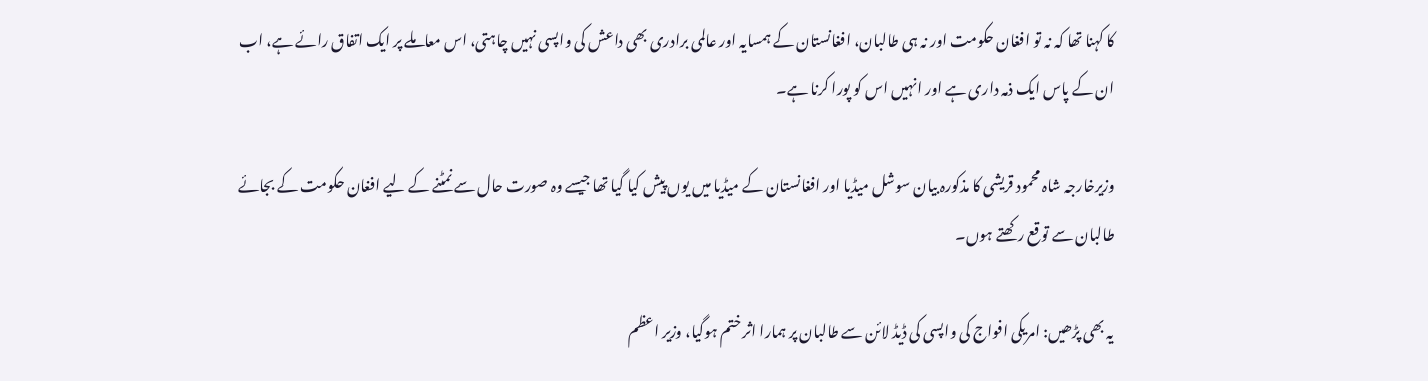کا کہنا تھا کہ نہ تو افغان حکومت اور نہ ہی طالبان، افغانستان کے ہمسایہ اور عالمی برادری بھی داعش کی واپسی نہیں چاہتی، اس معاملے پر ایک اتفاق رائے ہے، اب ان کے پاس ایک ذمہ داری ہے اور انہیں اس کو پورا کرنا ہے۔

وزیرخارجہ شاہ محمود قریشی کا مذکورہ بیان سوشل میڈیا اور افغانستان کے میڈیا میں یوں پیش کیا گیا تھا جیسے وہ صورت حال سے نمٹنے کے لیے افغان حکومت کے بجائے طالبان سے توقع رکھتے ہوں۔

یہ بھی پڑھیں: امریکی افواج کی واپسی کی ڈیڈ لائن سے طالبان پر ہمارا اثر ختم ہوگیا، وزیر اعظم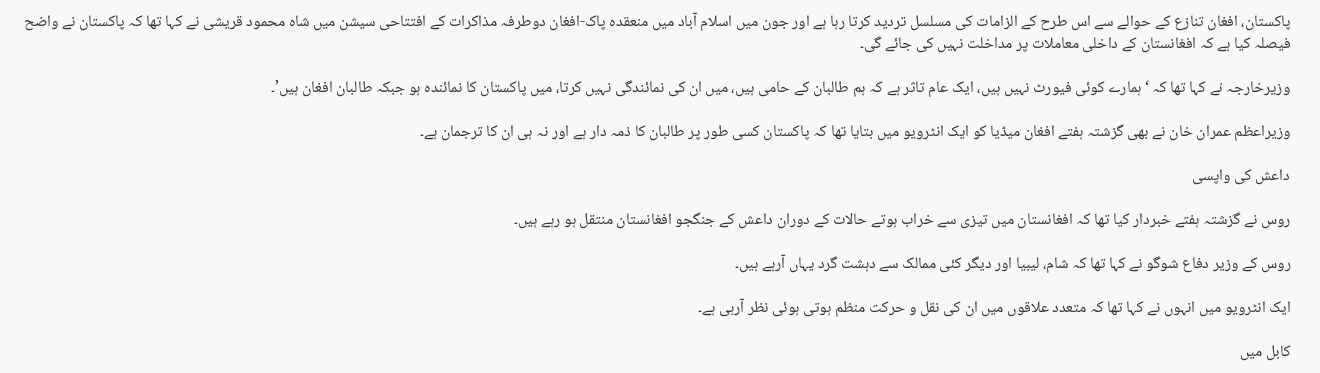پاکستان، افغان تنازع کے حوالے سے اس طرح کے الزامات کی مسلسل تردید کرتا رہا ہے اور جون میں اسلام آباد میں منعقدہ پاک-افغان دوطرفہ مذاکرات کے افتتاحی سیشن میں شاہ محمود قریشی نے کہا تھا کہ پاکستان نے واضح فیصلہ کیا ہے کہ افغانستان کے داخلی معاملات پر مداخلت نہیں کی جائے گی۔

وزیرخارجہ نے کہا تھا کہ ‘ہمارے کوئی فیورٹ نہیں ہیں، ایک عام تاثر ہے کہ ہم طالبان کے حامی ہیں، میں ان کی نمائندگی نہیں کرتا، میں پاکستان کا نمائندہ ہو جبکہ طالبان افغان ہیں’۔

وزیراعظم عمران خان نے بھی گزشتہ ہفتے افغان میڈیا کو ایک انٹرویو میں بتایا تھا کہ پاکستان کسی طور پر طالبان کا ذمہ دار ہے اور نہ ہی ان کا ترجمان ہے۔

داعش کی واپسی

روس نے گزشتہ ہفتے خبردار کیا تھا کہ افغانستان میں تیزی سے خراب ہوتے حالات کے دوران داعش کے جنگجو افغانستان منتقل ہو رہے ہیں۔

روس کے وزیر دفاع شوگو نے کہا تھا کہ شام، لیبیا اور دیگر کئی ممالک سے دہشت گرد یہاں آرہے ہیں۔

ایک انٹرویو میں انہوں نے کہا تھا کہ متعدد علاقوں میں ان کی نقل و حرکت منظم ہوتی ہوئی نظر آرہی ہے۔

کابل میں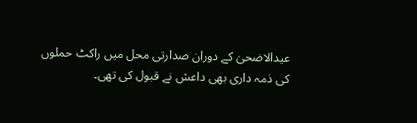عیدالاضحیٰ کے دوران صدارتی محل میں راکٹ حملوں کی ذمہ داری بھی داعش نے قبول کی تھی۔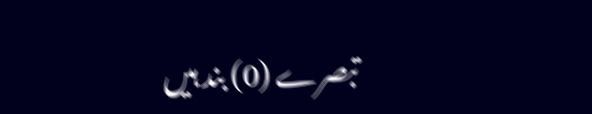تبصرے (0) بند ہیں